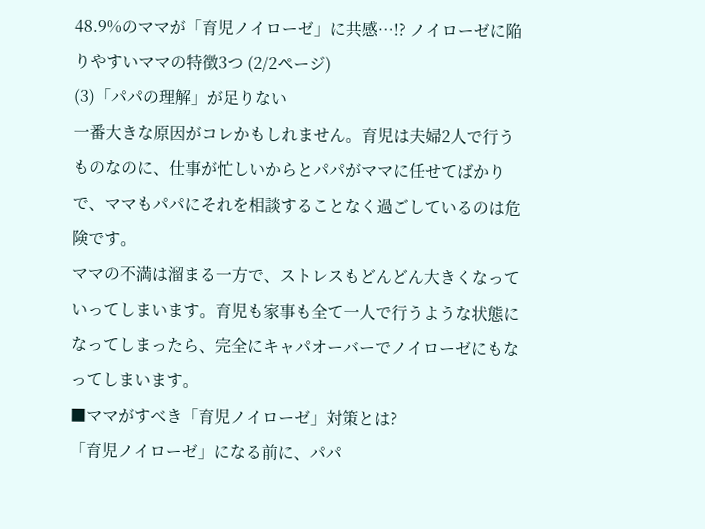48.9%のママが「育児ノイローゼ」に共感…!? ノイローゼに陥りやすいママの特徴3つ (2/2ページ)
(3)「パパの理解」が足りない
一番大きな原因がコレかもしれません。育児は夫婦2人で行うものなのに、仕事が忙しいからとパパがママに任せてばかりで、ママもパパにそれを相談することなく過ごしているのは危険です。
ママの不満は溜まる一方で、ストレスもどんどん大きくなっていってしまいます。育児も家事も全て一人で行うような状態になってしまったら、完全にキャパオーバーでノイローゼにもなってしまいます。
■ママがすべき「育児ノイローゼ」対策とは?
「育児ノイローゼ」になる前に、パパ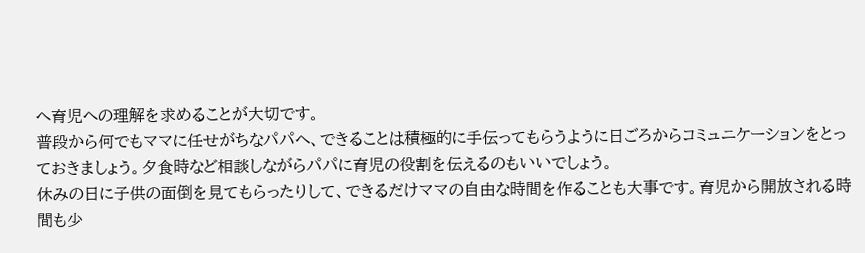へ育児への理解を求めることが大切です。
普段から何でもママに任せがちなパパへ、できることは積極的に手伝ってもらうように日ごろからコミュニケーションをとっておきましょう。夕食時など相談しながらパパに育児の役割を伝えるのもいいでしょう。
休みの日に子供の面倒を見てもらったりして、できるだけママの自由な時間を作ることも大事です。育児から開放される時間も少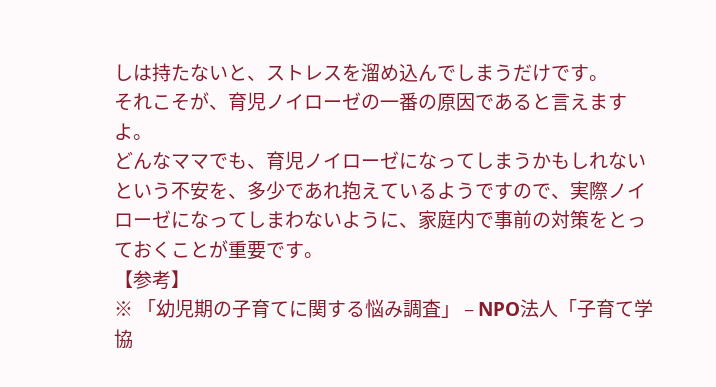しは持たないと、ストレスを溜め込んでしまうだけです。
それこそが、育児ノイローゼの一番の原因であると言えますよ。
どんなママでも、育児ノイローゼになってしまうかもしれないという不安を、多少であれ抱えているようですので、実際ノイローゼになってしまわないように、家庭内で事前の対策をとっておくことが重要です。
【参考】
※ 「幼児期の子育てに関する悩み調査」 – NPO法人「子育て学協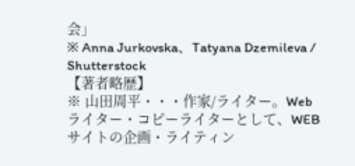会」
※ Anna Jurkovska、Tatyana Dzemileva / Shutterstock
【著者略歴】
※ 山田周平・・・作家/ライター。Webライター・コピーライターとして、WEBサイトの企画・ライティン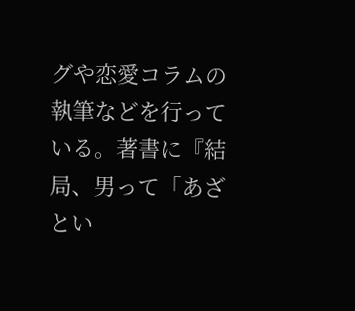グや恋愛コラムの執筆などを行っている。著書に『結局、男って「あざとい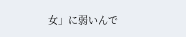女」に弱いんで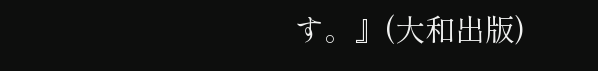す。』(大和出版)